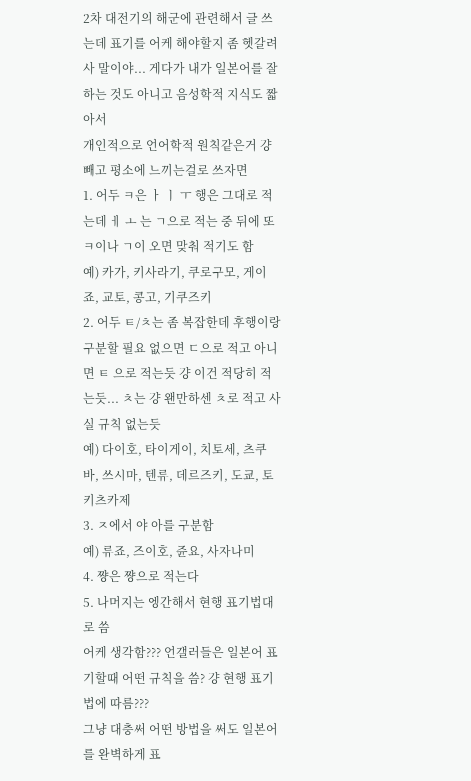2차 대전기의 해군에 관련해서 글 쓰는데 표기를 어케 해야할지 좀 헷갈려사 말이야... 게다가 내가 일본어를 잘하는 것도 아니고 음성학적 지식도 짧아서
개인적으로 언어학적 원칙같은거 걍 빼고 평소에 느끼는걸로 쓰자면
1. 어두 ㅋ은 ㅏ ㅣ ㅜ 행은 그대로 적는데 ㅔ ㅗ 는 ㄱ으로 적는 중 뒤에 또 ㅋ이나 ㄱ이 오면 맞춰 적기도 함
예) 카가, 키사라기, 쿠로구모, 게이죠, 교토, 콩고, 기쿠즈키
2. 어두 ㅌ/ㅊ는 좀 복잡한데 후행이랑 구분할 필요 없으면 ㄷ으로 적고 아니면 ㅌ 으로 적는듯 걍 이건 적당히 적는듯... ㅊ는 걍 왠만하센 ㅊ로 적고 사실 규칙 없는듯
예) 다이호, 타이게이, 치토세, 츠쿠바, 쓰시마, 텐류, 데르즈키, 도쿄, 토키츠카제
3. ㅈ에서 야 아를 구분함
예) 류죠, 즈이호, 쥰요, 사자나미
4. 쨩은 쨩으로 적는다
5. 나머지는 엥간해서 현행 표기법대로 씀
어케 생각함??? 언갤러들은 일본어 표기할때 어떤 규칙을 씀? 걍 현행 표기법에 따름???
그냥 대충써 어떤 방법을 써도 일본어를 완벽하게 표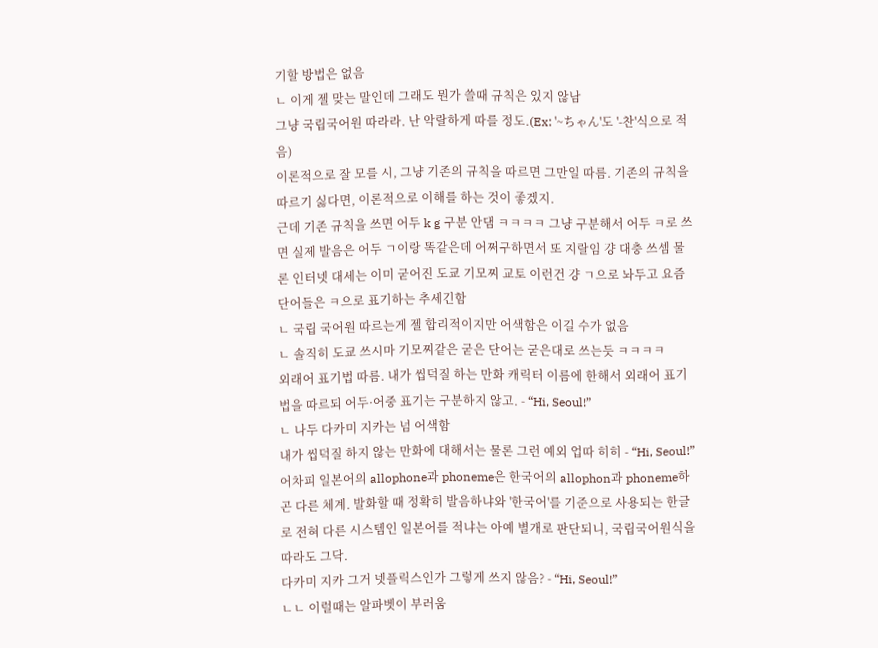기할 방법은 없음
ㄴ 이게 젤 맞는 말인데 그래도 뭔가 쓸때 규칙은 있지 않남
그냥 국립국어원 따라라. 난 악랄하게 따를 정도.(Ex: '~ちゃん'도 '-찬'식으로 적음)
이론적으로 잘 모를 시, 그냥 기존의 규칙을 따르면 그만일 따름. 기존의 규칙을 따르기 싫다면, 이론적으로 이해를 하는 것이 좋겠지.
근데 기존 규칙을 쓰면 어두 k g 구분 안댐 ㅋㅋㅋㅋ 그냥 구분해서 어두 ㅋ로 쓰면 실제 발음은 어두 ㄱ이랑 똑같은데 어쩌구하면서 또 지랄임 걍 대충 쓰셈 물론 인터넷 대세는 이미 굳어진 도쿄 기모찌 교토 이런건 걍 ㄱ으로 놔두고 요즘 단어들은 ㅋ으로 표기하는 추세긴함
ㄴ 국립 국어원 따르는게 젤 합리적이지만 어색함은 이길 수가 없음
ㄴ 솔직히 도쿄 쓰시마 기모찌같은 굳은 단어는 굳은대로 쓰는듯 ㅋㅋㅋㅋ
외래어 표기법 따름. 내가 씹덕질 하는 만화 캐릭터 이름에 한해서 외래어 표기법을 따르되 어두·어중 표기는 구분하지 않고. - “Hi, Seoul!”
ㄴ 나두 다카미 지카는 넘 어색함
내가 씹덕질 하지 않는 만화에 대해서는 물론 그런 예외 업따 히히 - “Hi, Seoul!”
어차피 일본어의 allophone과 phoneme은 한국어의 allophon과 phoneme하곤 다른 체계. 발화할 때 정확히 발음하냐와 '한국어'를 기준으로 사용되는 한글로 전혀 다른 시스템인 일본어를 적냐는 아예 별개로 판단되니, 국립국어원식을 따라도 그닥.
다카미 지카 그거 넷플릭스인가 그렇게 쓰지 않음? - “Hi, Seoul!”
ㄴㄴ 이럴때는 알파벳이 부러움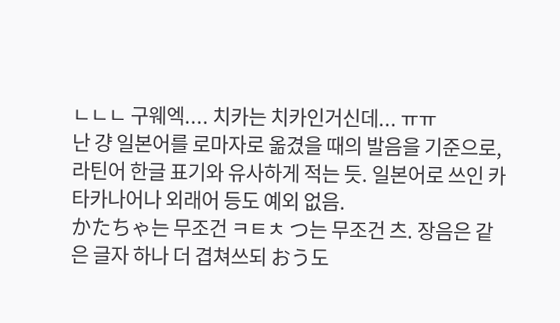ㄴㄴㄴ 구웨엑.... 치카는 치카인거신데... ㅠㅠ
난 걍 일본어를 로마자로 옮겼을 때의 발음을 기준으로, 라틴어 한글 표기와 유사하게 적는 듯. 일본어로 쓰인 카타카나어나 외래어 등도 예외 없음.
かたちゃ는 무조건 ㅋㅌㅊ つ는 무조건 츠. 장음은 같은 글자 하나 더 겹쳐쓰되 おう도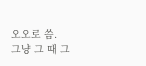오오로 씀.
그냥 그 때 그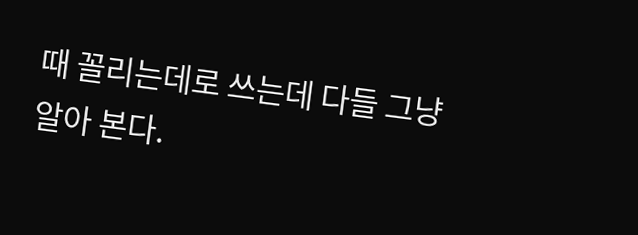때 꼴리는데로 쓰는데 다들 그냥 알아 본다.